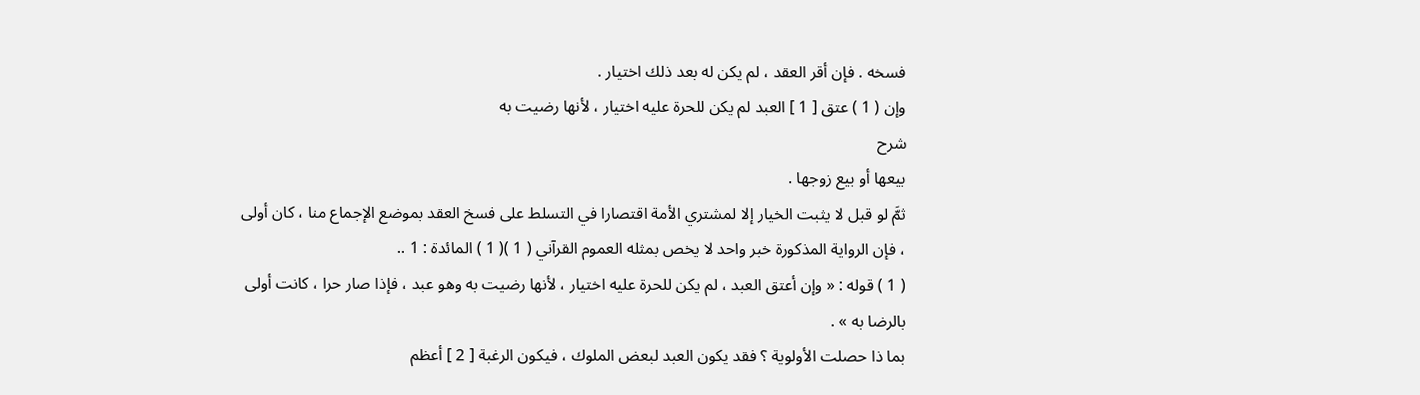فسخه . فإن أقر العقد ، لم يكن له بعد ذلك اختيار .
وإن ( 1 ) عتق [ 1 ] العبد لم يكن للحرة عليه اختيار ، لأنها رضيت به
شرح
بيعها أو بيع زوجها .
ثمَّ لو قبل لا يثبت الخيار إلا لمشتري الأمة اقتصارا في التسلط على فسخ العقد بموضع الإجماع منا ، كان أولى ، فإن الرواية المذكورة خبر واحد لا يخص بمثله العموم القرآني ( 1 )( 1 ) المائدة : 1 ..
( 1 ) قوله : « وإن أعتق العبد ، لم يكن للحرة عليه اختيار ، لأنها رضيت به وهو عبد ، فإذا صار حرا ، كانت أولى بالرضا به » .
بما ذا حصلت الأولوية ؟ فقد يكون العبد لبعض الملوك ، فيكون الرغبة [ 2 ] أعظم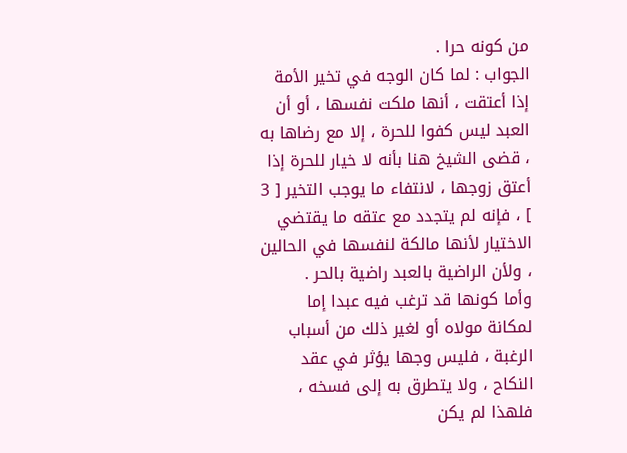من كونه حرا .
الجواب : لما كان الوجه في تخير الأمة إذا أعتقت ، أنها ملكت نفسها ، أو أن العبد ليس كفوا للحرة ، إلا مع رضاها به ، قضى الشيخ هنا بأنه لا خيار للحرة إذا أعتق زوجها ، لانتفاء ما يوجب التخير [ 3 ] ، فإنه لم يتجدد مع عتقه ما يقتضي الاختيار لأنها مالكة لنفسها في الحالين ، ولأن الراضية بالعبد راضية بالحر .
وأما كونها قد ترغب فيه عبدا إما لمكانة مولاه أو لغير ذلك من أسباب الرغبة ، فليس وجها يؤثر في عقد النكاح ، ولا يتطرق به إلى فسخه ، فلهذا لم يكن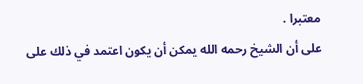معتبرا .
على أن الشيخ رحمه الله يمكن أن يكون اعتمد في ذلك على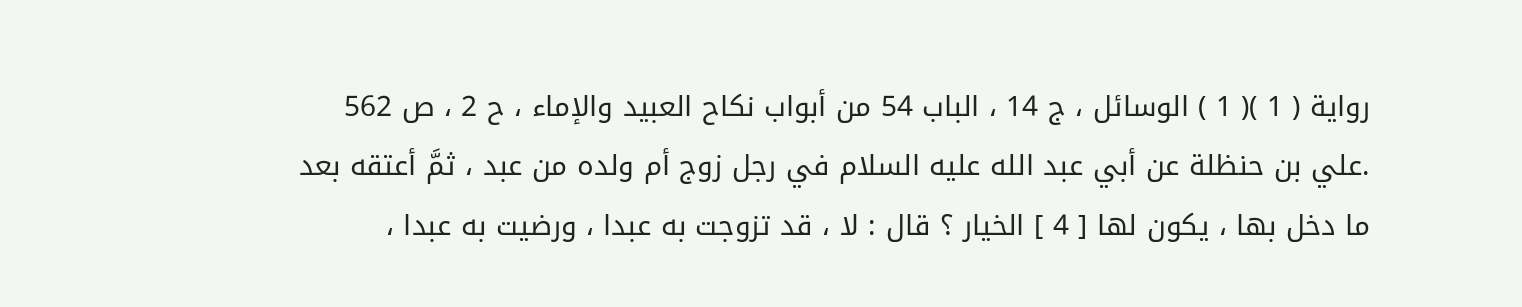رواية ( 1 )( 1 ) الوسائل ، ج 14 ، الباب 54 من أبواب نكاح العبيد والإماء ، ح 2 ، ص 562 .علي بن حنظلة عن أبي عبد الله عليه السلام في رجل زوج أم ولده من عبد ، ثمَّ أعتقه بعد ما دخل بها ، يكون لها [ 4 ] الخيار ؟ قال : لا ، قد تزوجت به عبدا ، ورضيت به عبدا ،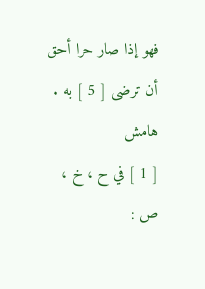فهو إذا صار حرا أحق أن ترضى [ 5 ] به .
هامش
[ 1 ] في ح ، خ ، ص :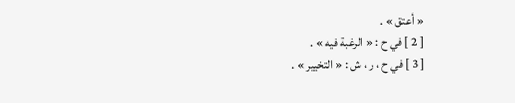« أعتق » .
[ 2 ] في ح : « الرغبة فيه » .
[ 3 ] في ح ، ر ، ش : « التخيير » .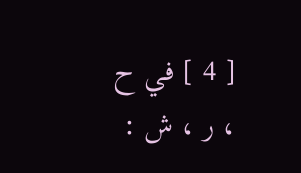[ 4 ] في ح ، ر ، ش :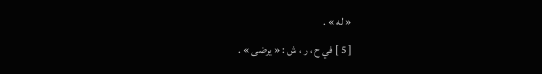« له » .
[ 5 ] في ح ، ر ، ش : « يرضى » .